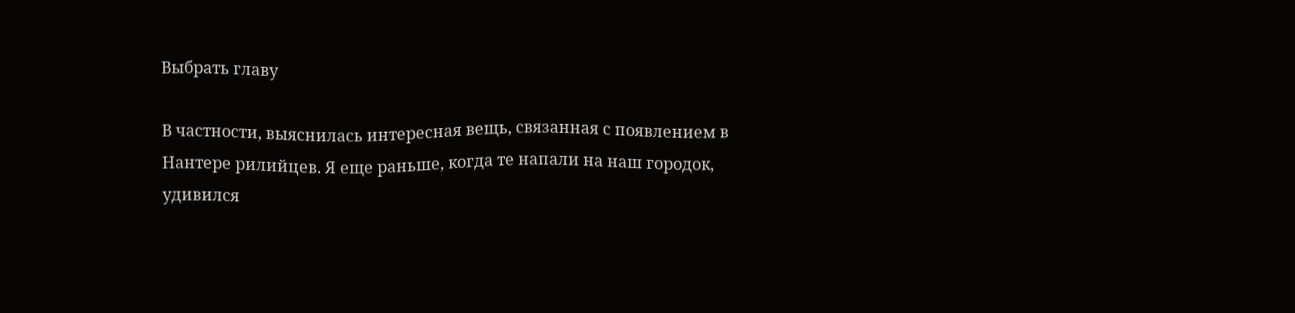Выбрать главу

В частности, выяснилась интересная вещь, связанная с появлением в Нантере рилийцев. Я еще раньше, когда те напали на наш городок, удивился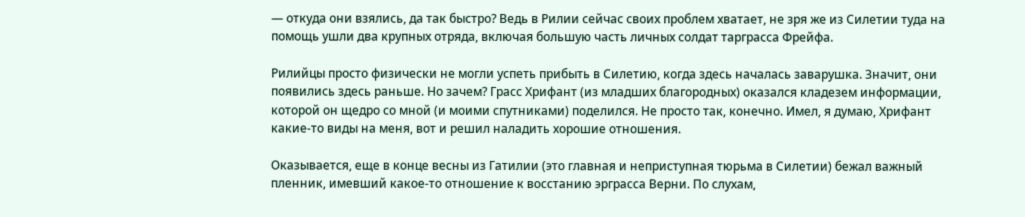— откуда они взялись, да так быстро? Ведь в Рилии сейчас своих проблем хватает, не зря же из Силетии туда на помощь ушли два крупных отряда, включая большую часть личных солдат тарграсса Фрейфа.

Рилийцы просто физически не могли успеть прибыть в Силетию, когда здесь началась заварушка. Значит, они появились здесь раньше. Но зачем? Грасс Хрифант (из младших благородных) оказался кладезем информации, которой он щедро со мной (и моими спутниками) поделился. Не просто так, конечно. Имел, я думаю, Хрифант какие-то виды на меня, вот и решил наладить хорошие отношения.

Оказывается, еще в конце весны из Гатилии (это главная и неприступная тюрьма в Силетии) бежал важный пленник, имевший какое-то отношение к восстанию эрграсса Верни. По слухам,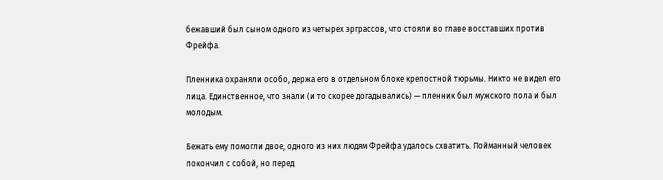бежавший был сыном одного из четырех эрграссов, что стояли во главе восставших против Фрейфа.

Пленника охраняли особо, держа его в отдельном блоке крепостной тюрьмы. Никто не видел его лица. Единственное, что знали (и то скорее догадывались) — пленник был мужского пола и был молодым.

Бежать ему помогли двое, одного из них людям Фрейфа удалось схватить. Пойманный человек покончил с собой, но перед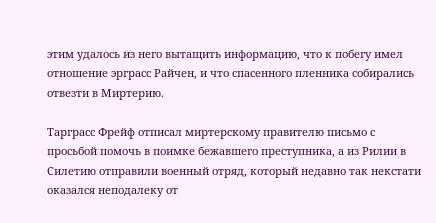этим удалось из него вытащить информацию, что к побегу имел отношение эрграсс Райчен, и что спасенного пленника собирались отвезти в Миртерию.

Тарграсс Фрейф отписал миртерскому правителю письмо с просьбой помочь в поимке бежавшего преступника, а из Рилии в Силетию отправили военный отряд, который недавно так некстати оказался неподалеку от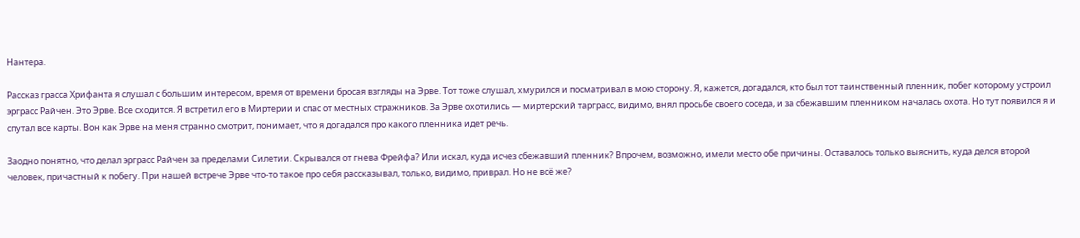Нантера.

Рассказ грасса Хрифанта я слушал с большим интересом, время от времени бросая взгляды на Эрве. Тот тоже слушал, хмурился и посматривал в мою сторону. Я, кажется, догадался, кто был тот таинственный пленник, побег которому устроил эрграсс Райчен. Это Эрве. Все сходится. Я встретил его в Миртерии и спас от местных стражников. За Эрве охотились — миртерский тарграсс, видимо, внял просьбе своего соседа, и за сбежавшим пленником началась охота. Но тут появился я и спутал все карты. Вон как Эрве на меня странно смотрит, понимает, что я догадался про какого пленника идет речь.

Заодно понятно, что делал эрграсс Райчен за пределами Силетии. Скрывался от гнева Фрейфа? Или искал, куда исчез сбежавший пленник? Впрочем, возможно, имели место обе причины. Оставалось только выяснить, куда делся второй человек, причастный к побегу. При нашей встрече Эрве что-то такое про себя рассказывал, только, видимо, приврал. Но не всё же?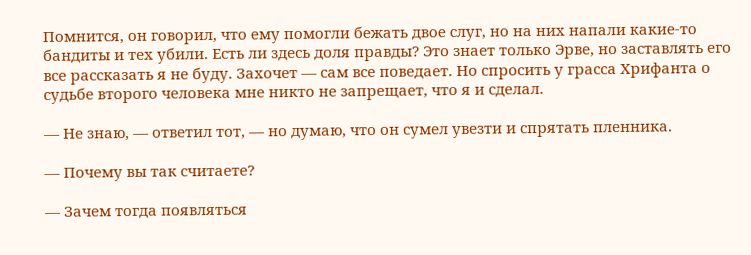Помнится, он говорил, что ему помогли бежать двое слуг, но на них напали какие-то бандиты и тех убили. Есть ли здесь доля правды? Это знает только Эрве, но заставлять его все рассказать я не буду. Захочет — сам все поведает. Но спросить у грасса Хрифанта о судьбе второго человека мне никто не запрещает, что я и сделал.

— Не знаю, — ответил тот, — но думаю, что он сумел увезти и спрятать пленника.

— Почему вы так считаете?

— Зачем тогда появляться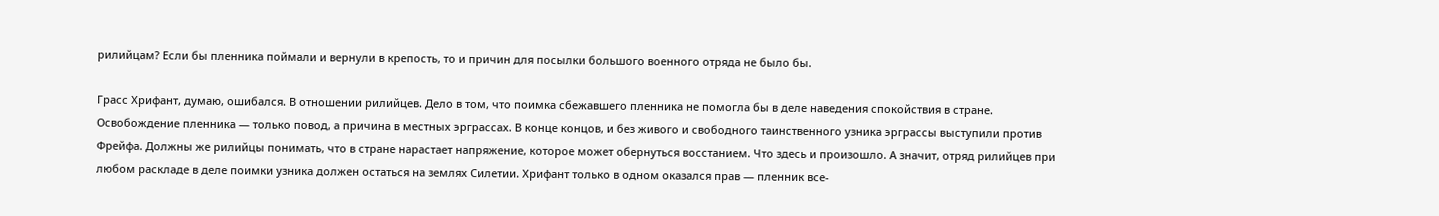рилийцам? Если бы пленника поймали и вернули в крепость, то и причин для посылки большого военного отряда не было бы.

Грасс Хрифант, думаю, ошибался. В отношении рилийцев. Дело в том, что поимка сбежавшего пленника не помогла бы в деле наведения спокойствия в стране. Освобождение пленника — только повод, а причина в местных эрграссах. В конце концов, и без живого и свободного таинственного узника эрграссы выступили против Фрейфа. Должны же рилийцы понимать, что в стране нарастает напряжение, которое может обернуться восстанием. Что здесь и произошло. А значит, отряд рилийцев при любом раскладе в деле поимки узника должен остаться на землях Силетии. Хрифант только в одном оказался прав — пленник все-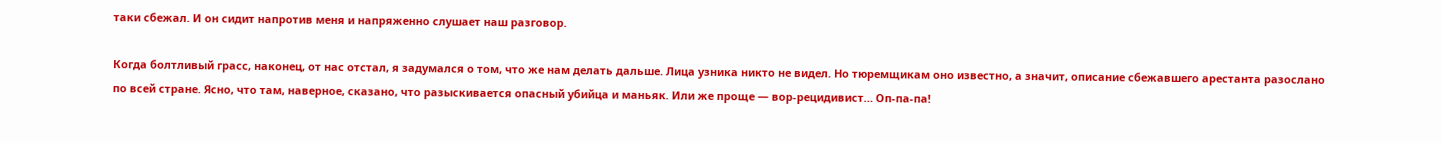таки сбежал. И он сидит напротив меня и напряженно слушает наш разговор.

Когда болтливый грасс, наконец, от нас отстал, я задумался о том, что же нам делать дальше. Лица узника никто не видел. Но тюремщикам оно известно, а значит, описание сбежавшего арестанта разослано по всей стране. Ясно, что там, наверное, сказано, что разыскивается опасный убийца и маньяк. Или же проще — вор-рецидивист… Оп-па-па!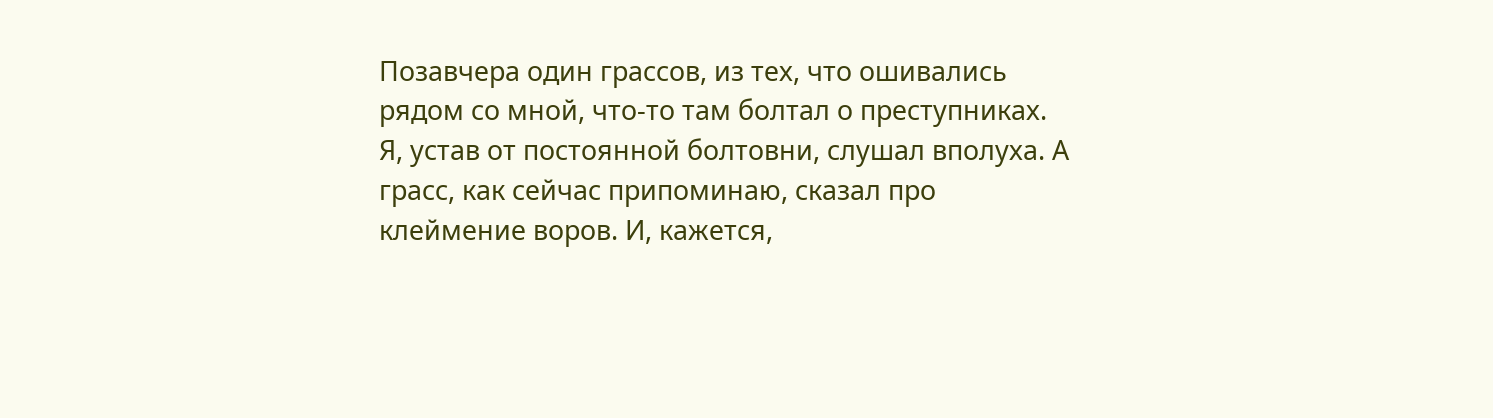Позавчера один грассов, из тех, что ошивались рядом со мной, что-то там болтал о преступниках. Я, устав от постоянной болтовни, слушал вполуха. А грасс, как сейчас припоминаю, сказал про клеймение воров. И, кажется,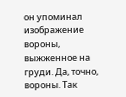он упоминал изображение вороны, выжженное на груди. Да, точно, вороны. Так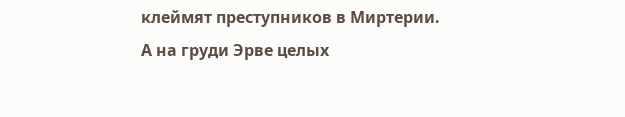клеймят преступников в Миртерии. А на груди Эрве целых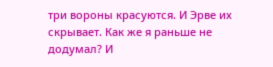три вороны красуются. И Эрве их скрывает. Как же я раньше не додумал? И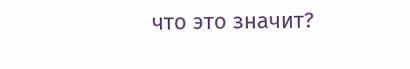что это значит?